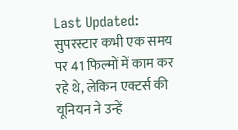Last Updated:
सुपरस्टार कभी एक समय पर 41 फिल्मों में काम कर रहे थे, लेकिन एक्टर्स की यूनियन ने उन्हें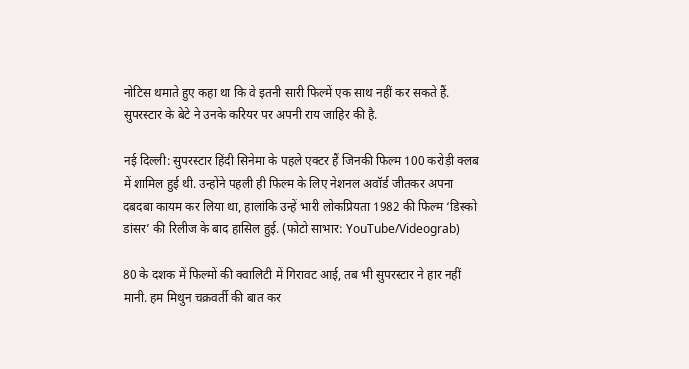नोटिस थमाते हुए कहा था कि वे इतनी सारी फिल्में एक साथ नहीं कर सकते हैं. सुपरस्टार के बेटे ने उनके करियर पर अपनी राय जाहिर की है.

नई दिल्ली: सुपरस्टार हिंदी सिनेमा के पहले एक्टर हैं जिनकी फिल्म 100 करोड़ी क्लब में शामिल हुई थी. उन्होंने पहली ही फिल्म के लिए नेशनल अवॉर्ड जीतकर अपना दबदबा कायम कर लिया था, हालांकि उन्हें भारी लोकप्रियता 1982 की फिल्म ‘डिस्को डांसर’ की रिलीज के बाद हासिल हुई. (फोटो साभार: YouTube/Videograb)

80 के दशक में फिल्मों की क्वालिटी में गिरावट आई, तब भी सुपरस्टार ने हार नहीं मानी. हम मिथुन चक्रवर्ती की बात कर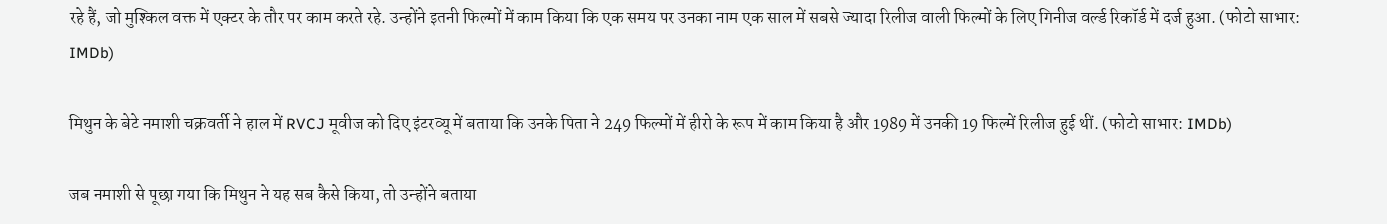रहे हैं, जो मुश्किल वक्त में एक्टर के तौर पर काम करते रहे. उन्होंने इतनी फिल्मों में काम किया कि एक समय पर उनका नाम एक साल में सबसे ज्यादा रिलीज वाली फिल्मों के लिए गिनीज वर्ल्ड रिकॉर्ड में दर्ज हुआ. (फोटो साभार: IMDb)

मिथुन के बेटे नमाशी चक्रवर्ती ने हाल में RVCJ मूवीज को दिए इंटरव्यू में बताया कि उनके पिता ने 249 फिल्मों में हीरो के रूप में काम किया है और 1989 में उनकी 19 फिल्में रिलीज हुई थीं. (फोटो साभार: IMDb)

जब नमाशी से पूछा गया कि मिथुन ने यह सब कैसे किया, तो उन्होंने बताया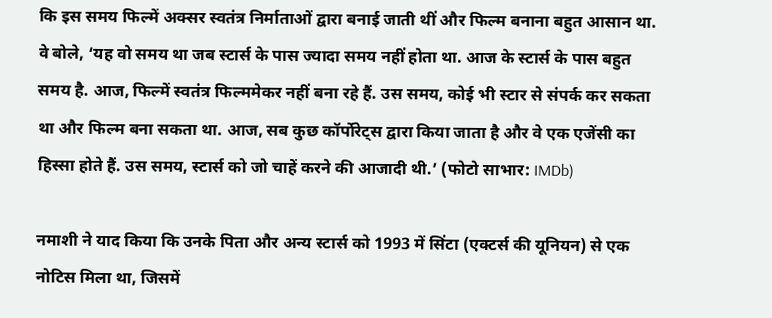कि इस समय फिल्में अक्सर स्वतंत्र निर्माताओं द्वारा बनाई जाती थीं और फिल्म बनाना बहुत आसान था. वे बोले, ‘यह वो समय था जब स्टार्स के पास ज्यादा समय नहीं होता था. आज के स्टार्स के पास बहुत समय है. आज, फिल्में स्वतंत्र फिल्ममेकर नहीं बना रहे हैं. उस समय, कोई भी स्टार से संपर्क कर सकता था और फिल्म बना सकता था. आज, सब कुछ कॉर्पोरेट्स द्वारा किया जाता है और वे एक एजेंसी का हिस्सा होते हैं. उस समय, स्टार्स को जो चाहें करने की आजादी थी.’ (फोटो साभार: IMDb)

नमाशी ने याद किया कि उनके पिता और अन्य स्टार्स को 1993 में सिंटा (एक्टर्स की यूनियन) से एक नोटिस मिला था, जिसमें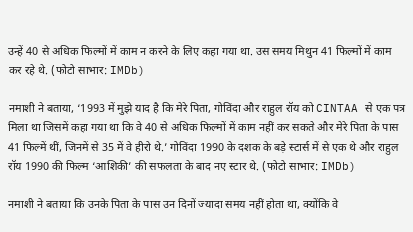उन्हें 40 से अधिक फिल्मों में काम न करने के लिए कहा गया था. उस समय मिथुन 41 फिल्मों में काम कर रहे थे. (फोटो साभार: IMDb)

नमाशी ने बताया, ‘1993 में मुझे याद है कि मेरे पिता, गोविंदा और राहुल रॉय को CINTAA से एक पत्र मिला था जिसमें कहा गया था कि वे 40 से अधिक फिल्मों में काम नहीं कर सकते और मेरे पिता के पास 41 फिल्में थीं, जिनमें से 35 में वे हीरो थे.’ गोविंदा 1990 के दशक के बड़े स्टार्स में से एक थे और राहुल रॉय 1990 की फिल्म ‘आशिकी’ की सफलता के बाद नए स्टार थे. (फोटो साभार: IMDb)

नमाशी ने बताया कि उनके पिता के पास उन दिनों ज्यादा समय नहीं होता था, क्योंकि वे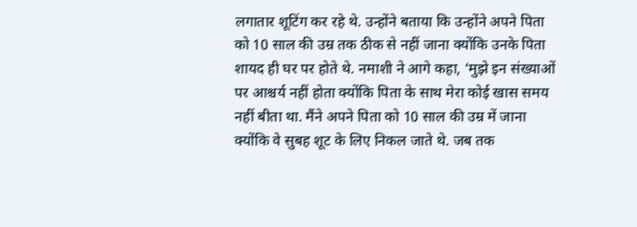लगातार शूटिंग कर रहे थे. उन्होंने बताया कि उन्होंने अपने पिता को 10 साल की उम्र तक ठीक से नहीं जाना क्योंकि उनके पिता शायद ही घर पर होते थे. नमाशी ने आगे कहा, ‘मुझे इन संख्याओं पर आश्चर्य नहीं होता क्योंकि पिता के साथ मेरा कोई खास समय नहीं बीता था. मैंने अपने पिता को 10 साल की उम्र में जाना क्योंकि वे सुबह शूट के लिए निकल जाते थे. जब तक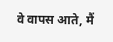वे वापस आते, मैं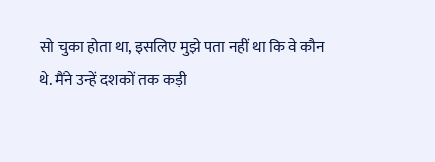सो चुका होता था, इसलिए मुझे पता नहीं था कि वे कौन थे. मैंने उन्हें दशकों तक कड़ी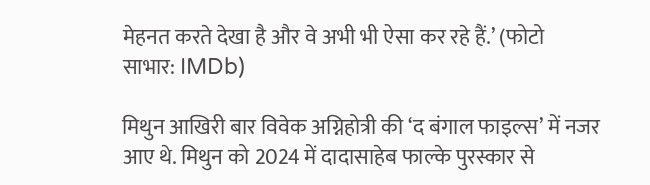मेहनत करते देखा है और वे अभी भी ऐसा कर रहे हैं.’ (फोटो साभार: IMDb)

मिथुन आखिरी बार विवेक अग्निहोत्री की ‘द बंगाल फाइल्स’ में नजर आए थे. मिथुन को 2024 में दादासाहेब फाल्के पुरस्कार से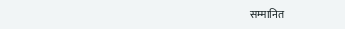सम्मानित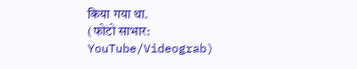किया गया था.
(फोटो साभार: YouTube/Videograb)